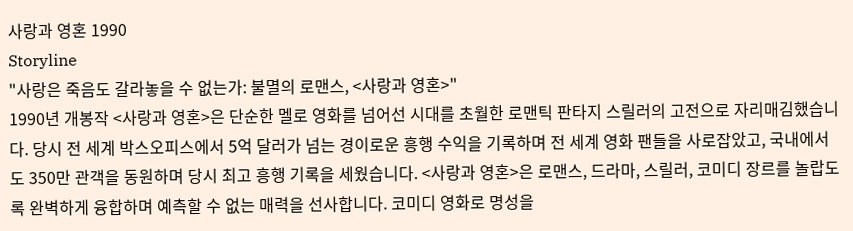사랑과 영혼 1990
Storyline
"사랑은 죽음도 갈라놓을 수 없는가: 불멸의 로맨스, <사랑과 영혼>"
1990년 개봉작 <사랑과 영혼>은 단순한 멜로 영화를 넘어선 시대를 초월한 로맨틱 판타지 스릴러의 고전으로 자리매김했습니다. 당시 전 세계 박스오피스에서 5억 달러가 넘는 경이로운 흥행 수익을 기록하며 전 세계 영화 팬들을 사로잡았고, 국내에서도 350만 관객을 동원하며 당시 최고 흥행 기록을 세웠습니다. <사랑과 영혼>은 로맨스, 드라마, 스릴러, 코미디 장르를 놀랍도록 완벽하게 융합하며 예측할 수 없는 매력을 선사합니다. 코미디 영화로 명성을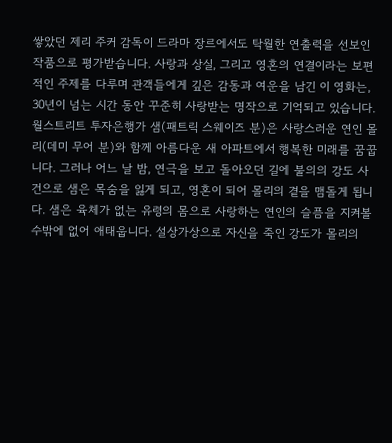쌓았던 제리 주커 감독이 드라마 장르에서도 탁월한 연출력을 선보인 작품으로 평가받습니다. 사랑과 상실, 그리고 영혼의 연결이라는 보편적인 주제를 다루며 관객들에게 깊은 감동과 여운을 남긴 이 영화는, 30년이 넘는 시간 동안 꾸준히 사랑받는 명작으로 기억되고 있습니다.
월스트리트 투자은행가 샘(패트릭 스웨이즈 분)은 사랑스러운 연인 몰리(데미 무어 분)와 함께 아름다운 새 아파트에서 행복한 미래를 꿈꿉니다. 그러나 어느 날 밤, 연극을 보고 돌아오던 길에 불의의 강도 사건으로 샘은 목숨을 잃게 되고, 영혼이 되어 몰리의 곁을 맴돌게 됩니다. 샘은 육체가 없는 유령의 몸으로 사랑하는 연인의 슬픔을 지켜볼 수밖에 없어 애태웁니다. 설상가상으로 자신을 죽인 강도가 몰리의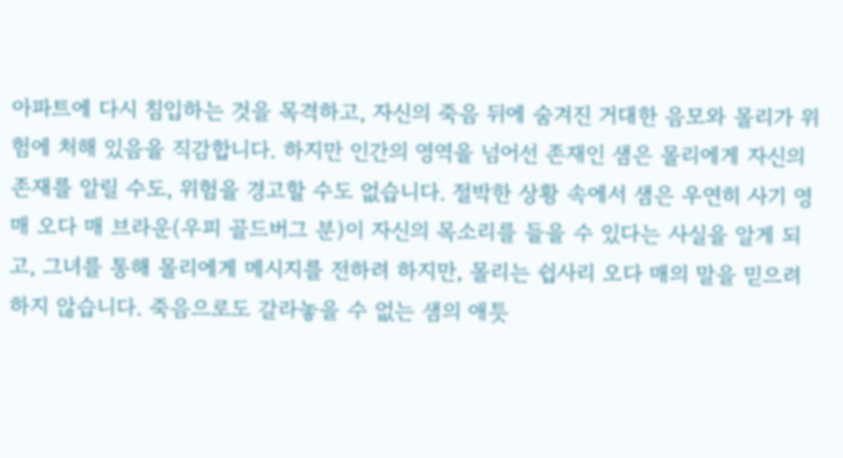아파트에 다시 침입하는 것을 목격하고, 자신의 죽음 뒤에 숨겨진 거대한 음모와 몰리가 위험에 처해 있음을 직감합니다. 하지만 인간의 영역을 넘어선 존재인 샘은 몰리에게 자신의 존재를 알릴 수도, 위험을 경고할 수도 없습니다. 절박한 상황 속에서 샘은 우연히 사기 영매 오다 매 브라운(우피 골드버그 분)이 자신의 목소리를 들을 수 있다는 사실을 알게 되고, 그녀를 통해 몰리에게 메시지를 전하려 하지만, 몰리는 쉽사리 오다 매의 말을 믿으려 하지 않습니다. 죽음으로도 갈라놓을 수 없는 샘의 애틋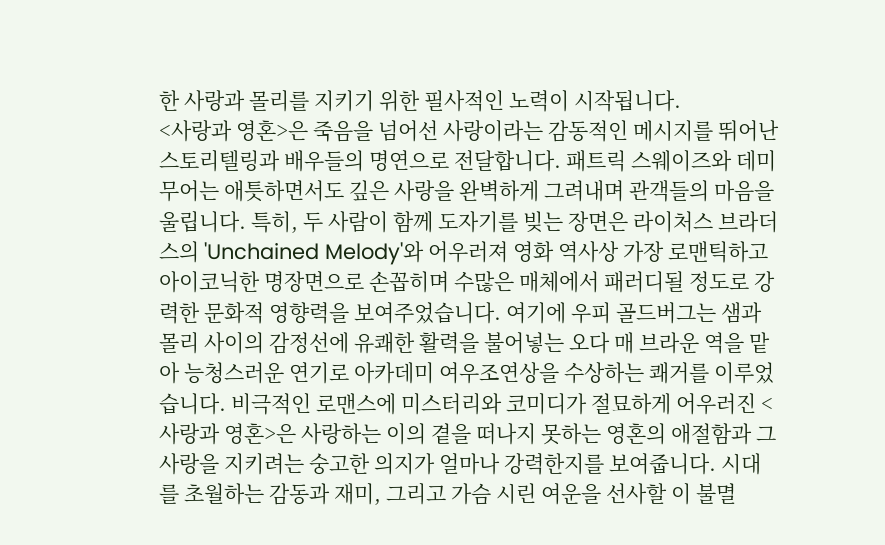한 사랑과 몰리를 지키기 위한 필사적인 노력이 시작됩니다.
<사랑과 영혼>은 죽음을 넘어선 사랑이라는 감동적인 메시지를 뛰어난 스토리텔링과 배우들의 명연으로 전달합니다. 패트릭 스웨이즈와 데미 무어는 애틋하면서도 깊은 사랑을 완벽하게 그려내며 관객들의 마음을 울립니다. 특히, 두 사람이 함께 도자기를 빚는 장면은 라이처스 브라더스의 'Unchained Melody'와 어우러져 영화 역사상 가장 로맨틱하고 아이코닉한 명장면으로 손꼽히며 수많은 매체에서 패러디될 정도로 강력한 문화적 영향력을 보여주었습니다. 여기에 우피 골드버그는 샘과 몰리 사이의 감정선에 유쾌한 활력을 불어넣는 오다 매 브라운 역을 맡아 능청스러운 연기로 아카데미 여우조연상을 수상하는 쾌거를 이루었습니다. 비극적인 로맨스에 미스터리와 코미디가 절묘하게 어우러진 <사랑과 영혼>은 사랑하는 이의 곁을 떠나지 못하는 영혼의 애절함과 그 사랑을 지키려는 숭고한 의지가 얼마나 강력한지를 보여줍니다. 시대를 초월하는 감동과 재미, 그리고 가슴 시린 여운을 선사할 이 불멸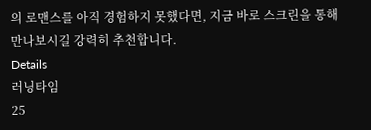의 로맨스를 아직 경험하지 못했다면, 지금 바로 스크린을 통해 만나보시길 강력히 추천합니다.
Details
러닝타임
25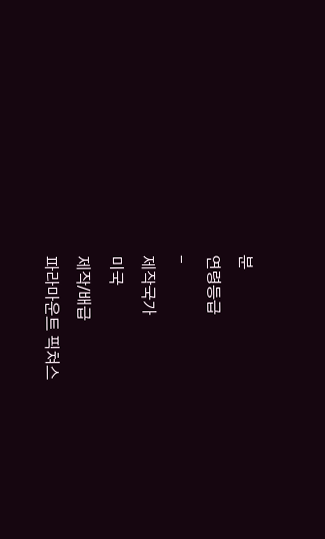분
연령등급
-
제작국가
미국
제작/배급
파라마운트 픽쳐스